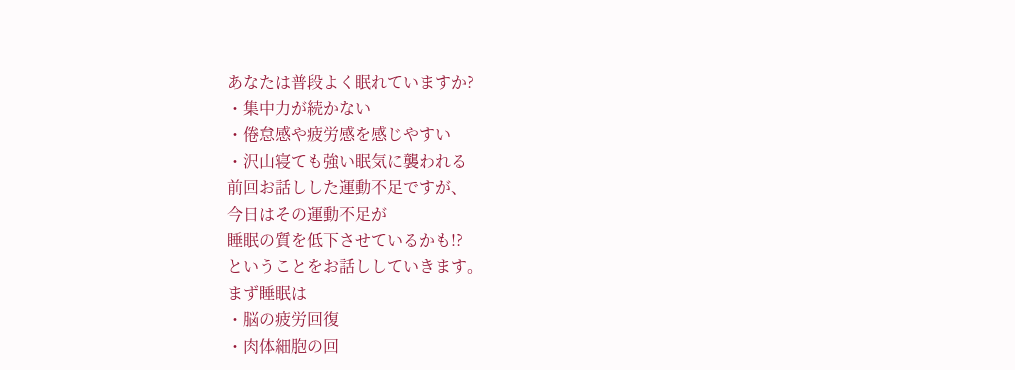あなたは普段よく眠れていますか?
・集中力が続かない
・倦怠感や疲労感を感じやすい
・沢山寝ても強い眠気に襲われる
前回お話しした運動不足ですが、
今日はその運動不足が
睡眠の質を低下させているかも!?
ということをお話ししていきます。
まず睡眠は
・脳の疲労回復
・肉体細胞の回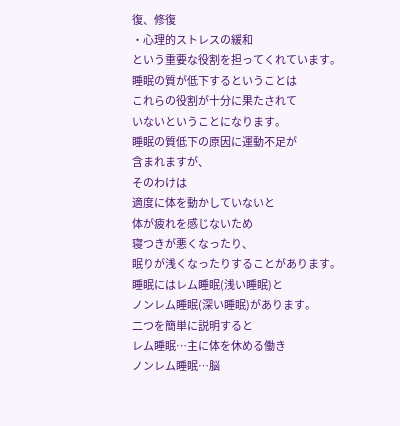復、修復
・心理的ストレスの緩和
という重要な役割を担ってくれています。
睡眠の質が低下するということは
これらの役割が十分に果たされて
いないということになります。
睡眠の質低下の原因に運動不足が
含まれますが、
そのわけは
適度に体を動かしていないと
体が疲れを感じないため
寝つきが悪くなったり、
眠りが浅くなったりすることがあります。
睡眠にはレム睡眠(浅い睡眠)と
ノンレム睡眠(深い睡眠)があります。
二つを簡単に説明すると
レム睡眠…主に体を休める働き
ノンレム睡眠…脳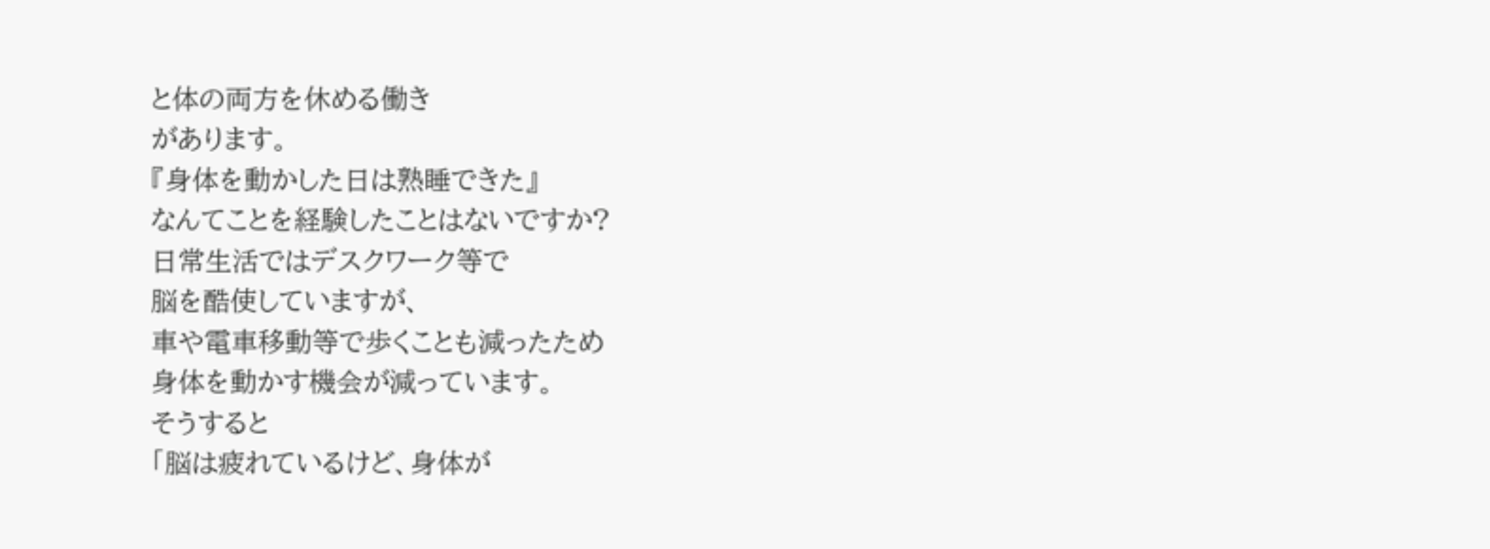と体の両方を休める働き
があります。
『身体を動かした日は熟睡できた』
なんてことを経験したことはないですか?
日常生活ではデスクワーク等で
脳を酷使していますが、
車や電車移動等で歩くことも減ったため
身体を動かす機会が減っています。
そうすると
「脳は疲れているけど、身体が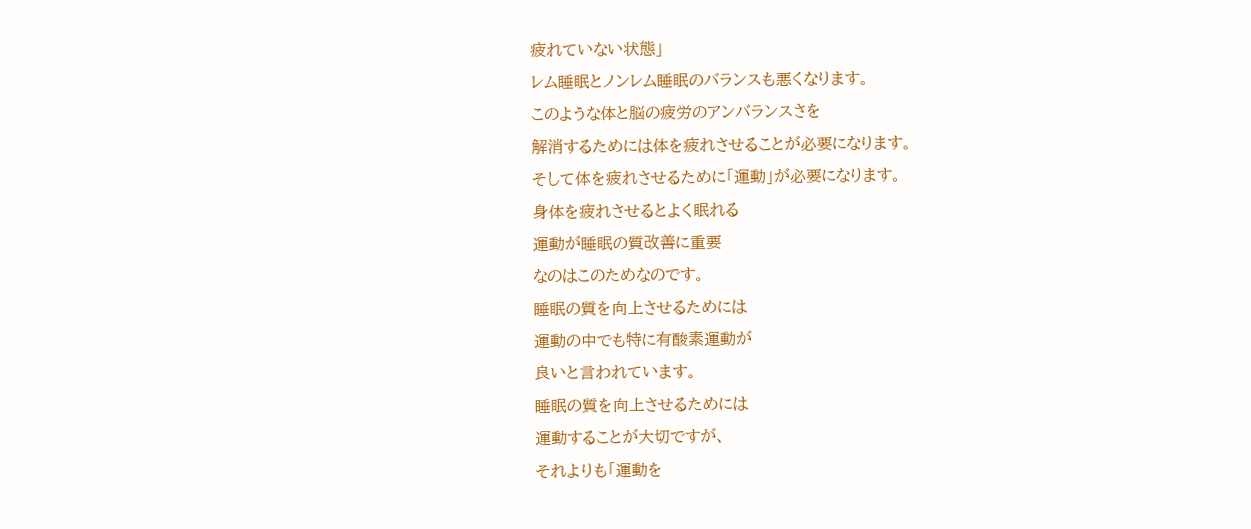疲れていない状態」
レム睡眠とノンレム睡眠のバランスも悪くなります。
このような体と脳の疲労のアンバランスさを
解消するためには体を疲れさせることが必要になります。
そして体を疲れさせるために「運動」が必要になります。
身体を疲れさせるとよく眠れる
運動が睡眠の質改善に重要
なのはこのためなのです。
睡眠の質を向上させるためには
運動の中でも特に有酸素運動が
良いと言われています。
睡眠の質を向上させるためには
運動することが大切ですが、
それよりも「運動を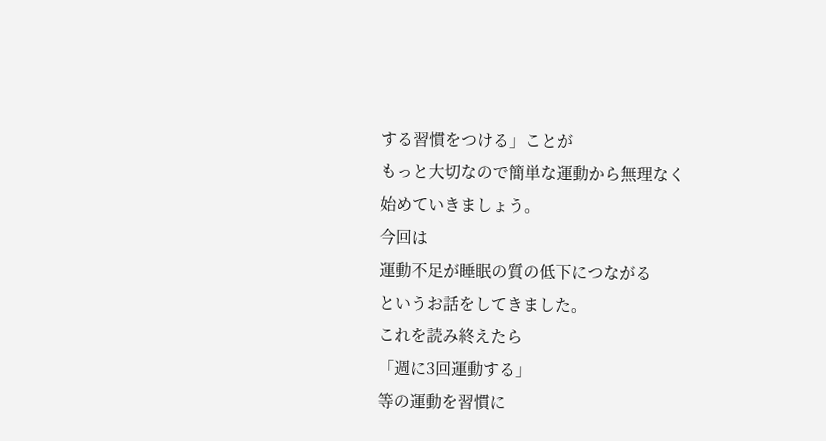する習慣をつける」ことが
もっと大切なので簡単な運動から無理なく
始めていきましょう。
今回は
運動不足が睡眠の質の低下につながる
というお話をしてきました。
これを読み終えたら
「週に3回運動する」
等の運動を習慣に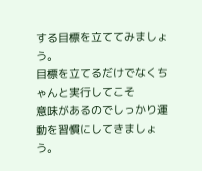する目標を立ててみましょう。
目標を立てるだけでなくちゃんと実行してこそ
意味があるのでしっかり運動を習慣にしてきましょう。